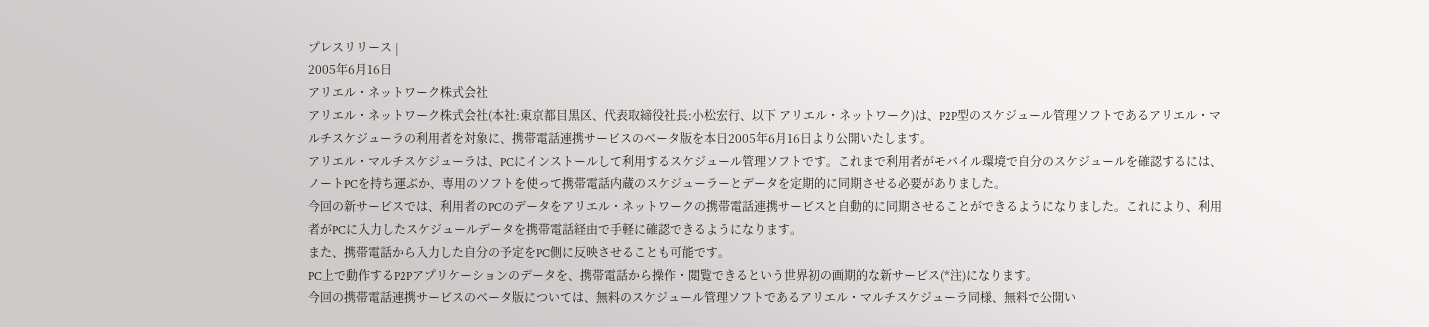プレスリリース |
2005年6月16日
アリエル・ネットワーク株式会社
アリエル・ネットワーク株式会社(本社:東京都目黒区、代表取締役社長:小松宏行、以下 アリエル・ネットワーク)は、P2P型のスケジュール管理ソフトであるアリエル・マルチスケジューラの利用者を対象に、携帯電話連携サービスのベータ版を本日2005年6月16日より公開いたします。
アリエル・マルチスケジューラは、PCにインストールして利用するスケジュール管理ソフトです。これまで利用者がモバイル環境で自分のスケジュールを確認するには、ノートPCを持ち運ぶか、専用のソフトを使って携帯電話内蔵のスケジューラーとデータを定期的に同期させる必要がありました。
今回の新サービスでは、利用者のPCのデータをアリエル・ネットワークの携帯電話連携サービスと自動的に同期させることができるようになりました。これにより、利用者がPCに入力したスケジュールデータを携帯電話経由で手軽に確認できるようになります。
また、携帯電話から入力した自分の予定をPC側に反映させることも可能です。
PC上で動作するP2Pアプリケーションのデータを、携帯電話から操作・閲覧できるという世界初の画期的な新サービス(*注)になります。
今回の携帯電話連携サービスのベータ版については、無料のスケジュール管理ソフトであるアリエル・マルチスケジューラ同様、無料で公開い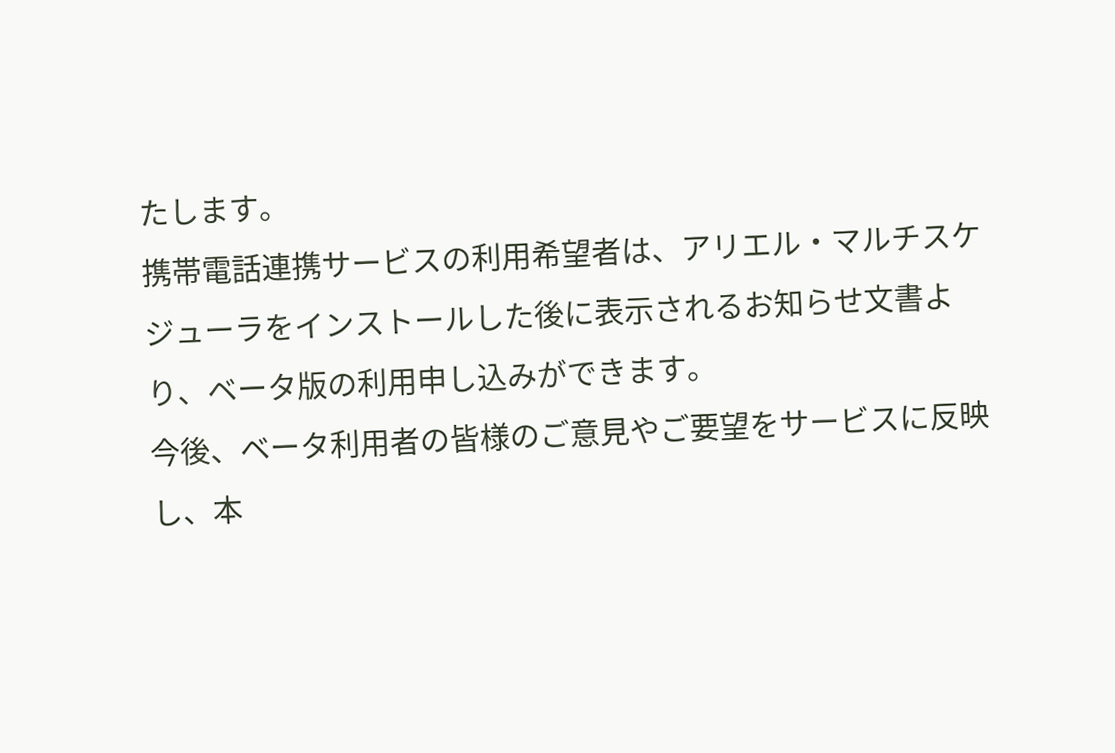たします。
携帯電話連携サービスの利用希望者は、アリエル・マルチスケジューラをインストールした後に表示されるお知らせ文書より、ベータ版の利用申し込みができます。
今後、ベータ利用者の皆様のご意見やご要望をサービスに反映し、本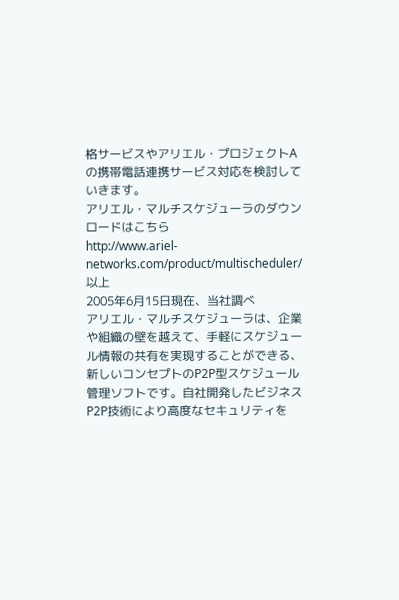格サービスやアリエル・プロジェクトAの携帯電話連携サービス対応を検討していきます。
アリエル・マルチスケジューラのダウンロードはこちら
http://www.ariel-networks.com/product/multischeduler/
以上
2005年6月15日現在、当社調べ
アリエル・マルチスケジューラは、企業や組織の壁を越えて、手軽にスケジュール情報の共有を実現することができる、新しいコンセプトのP2P型スケジュール管理ソフトです。自社開発したビジネスP2P技術により高度なセキュリティを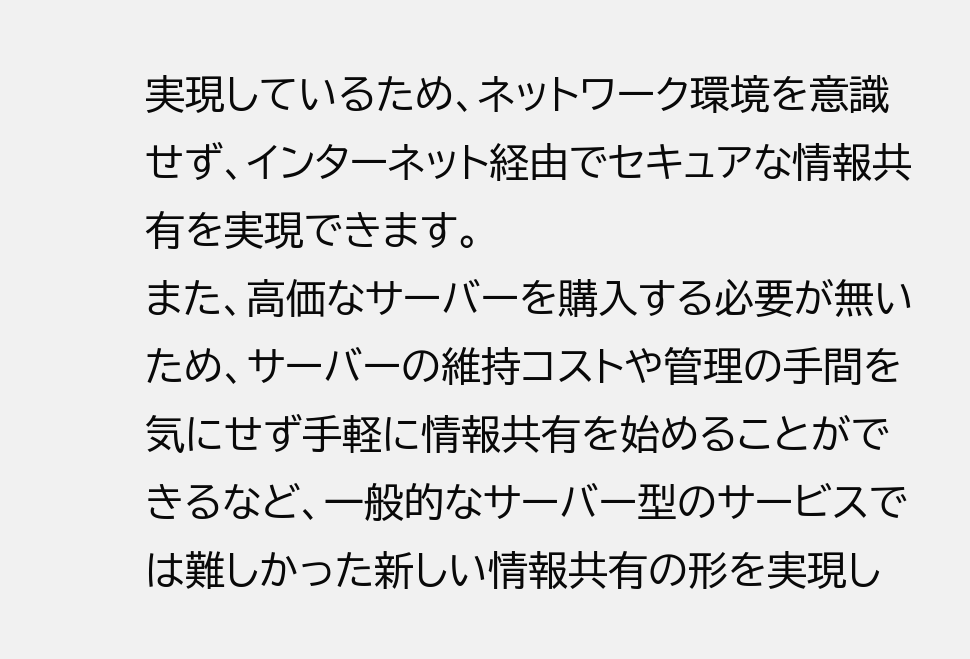実現しているため、ネットワーク環境を意識せず、インターネット経由でセキュアな情報共有を実現できます。
また、高価なサーバーを購入する必要が無いため、サーバーの維持コストや管理の手間を気にせず手軽に情報共有を始めることができるなど、一般的なサーバー型のサービスでは難しかった新しい情報共有の形を実現し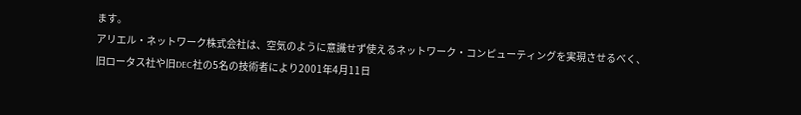ます。
アリエル・ネットワーク株式会社は、空気のように意識せず使えるネットワーク・コンピューティングを実現させるべく、旧ロータス社や旧DEC社の5名の技術者により2001年4月11日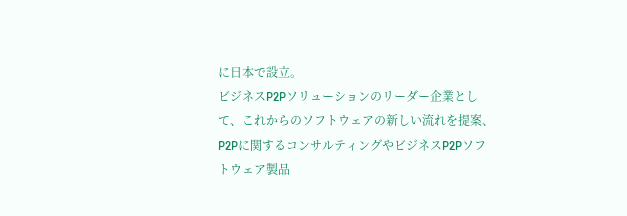に日本で設立。
ビジネスP2Pソリューションのリーダー企業として、これからのソフトウェアの新しい流れを提案、P2Pに関するコンサルティングやビジネスP2Pソフトウェア製品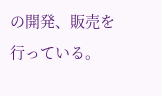の開発、販売を行っている。